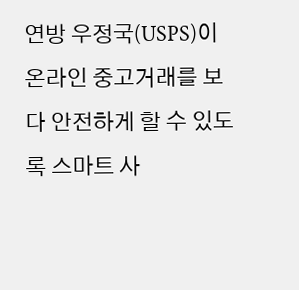연방 우정국(USPS)이 온라인 중고거래를 보다 안전하게 할 수 있도록 스마트 사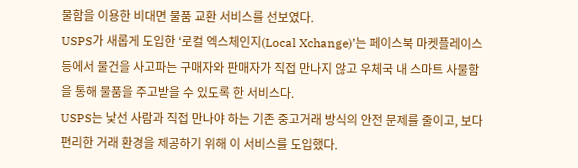물함을 이용한 비대면 물품 교환 서비스를 선보였다.
USPS가 새롭게 도입한 ‘로컬 엑스체인지(Local Xchange)’는 페이스북 마켓플레이스 등에서 물건을 사고파는 구매자와 판매자가 직접 만나지 않고 우체국 내 스마트 사물함을 통해 물품을 주고받을 수 있도록 한 서비스다.
USPS는 낯선 사람과 직접 만나야 하는 기존 중고거래 방식의 안전 문제를 줄이고, 보다 편리한 거래 환경을 제공하기 위해 이 서비스를 도입했다.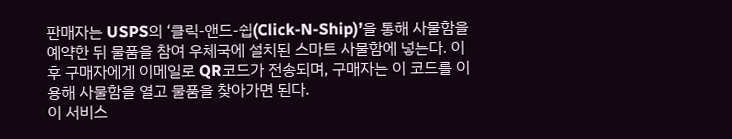판매자는 USPS의 ‘클릭-앤드-쉽(Click-N-Ship)’을 통해 사물함을 예약한 뒤 물품을 참여 우체국에 설치된 스마트 사물함에 넣는다. 이후 구매자에게 이메일로 QR코드가 전송되며, 구매자는 이 코드를 이용해 사물함을 열고 물품을 찾아가면 된다.
이 서비스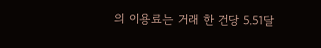의 이용료는 거래 한 건당 5.51달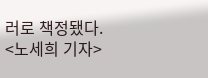러로 책정됐다.
<노세희 기자>